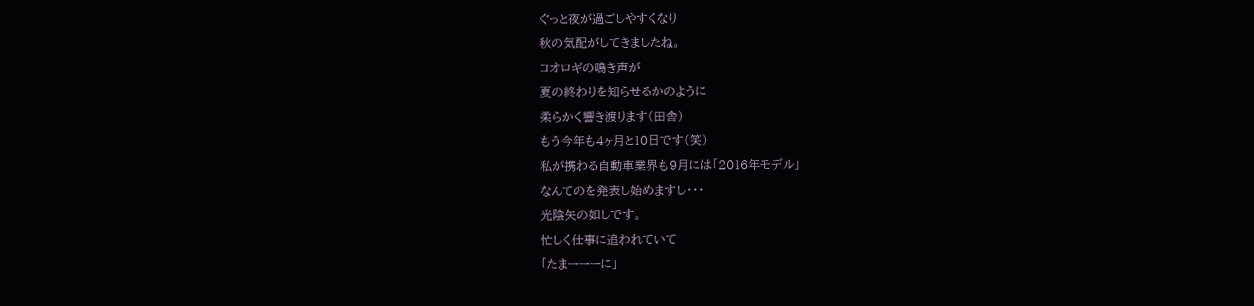ぐっと夜が過ごしやすくなり
秋の気配がしてきましたね。
コオロギの鳴き声が
夏の終わりを知らせるかのように
柔らかく響き渡ります(田舎)
もう今年も4ヶ月と10日です(笑)
私が携わる自動車業界も9月には「2016年モデル」
なんてのを発表し始めますし・・・
光陰矢の如しです。
忙しく仕事に追われていて
「たまーーーに」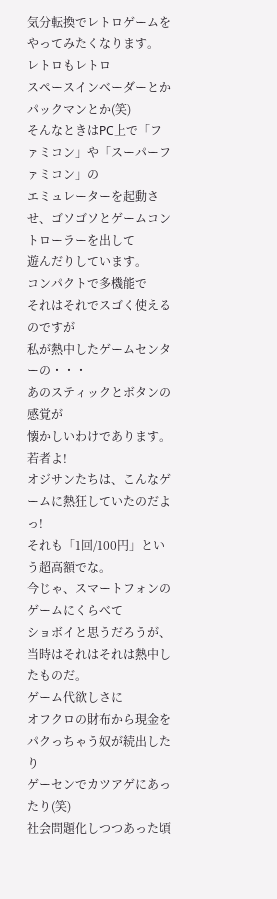気分転換でレトロゲームをやってみたくなります。
レトロもレトロ
スペースインベーダーとかパックマンとか(笑)
そんなときはPC上で「ファミコン」や「スーパーファミコン」の
エミュレーターを起動させ、ゴソゴソとゲームコントローラーを出して
遊んだりしています。
コンパクトで多機能で
それはそれでスゴく使えるのですが
私が熱中したゲームセンターの・・・
あのスティックとボタンの感覚が
懐かしいわけであります。
若者よ!
オジサンたちは、こんなゲームに熱狂していたのだよっ!
それも「1回/100円」という超高額でな。
今じゃ、スマートフォンのゲームにくらべて
ショボイと思うだろうが、当時はそれはそれは熱中したものだ。
ゲーム代欲しさに
オフクロの財布から現金をパクっちゃう奴が続出したり
ゲーセンでカツアゲにあったり(笑)
社会問題化しつつあった頃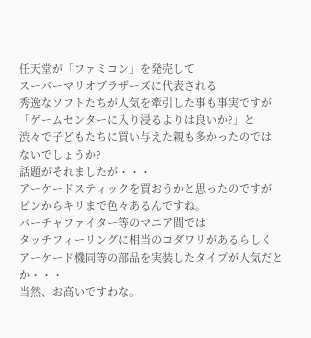任天堂が「ファミコン」を発売して
スーパーマリオブラザーズに代表される
秀逸なソフトたちが人気を牽引した事も事実ですが
「ゲームセンターに入り浸るよりは良いか?」と
渋々で子どもたちに買い与えた親も多かったのでは
ないでしょうか?
話題がそれましたが・・・
アーケードスティックを買おうかと思ったのですが
ピンからキリまで色々あるんですね。
バーチャファイター等のマニア間では
タッチフィーリングに相当のコダワリがあるらしく
アーケード機同等の部品を実装したタイプが人気だとか・・・
当然、お高いですわな。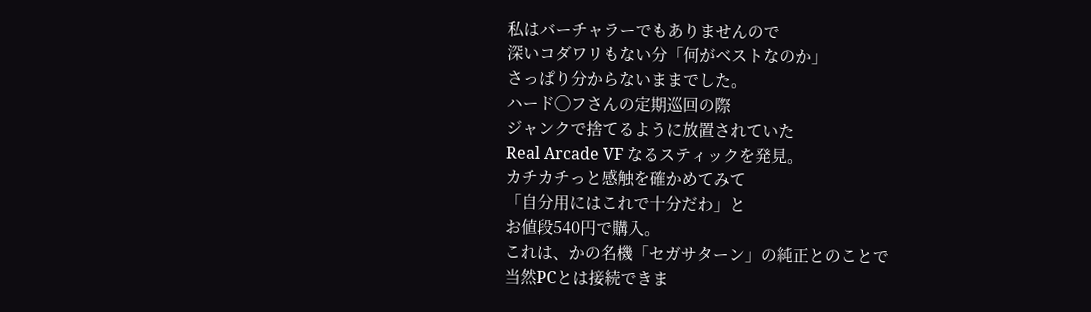私はバーチャラーでもありませんので
深いコダワリもない分「何がベストなのか」
さっぱり分からないままでした。
ハード◯フさんの定期巡回の際
ジャンクで捨てるように放置されていた
Real Arcade VF なるスティックを発見。
カチカチっと感触を確かめてみて
「自分用にはこれで十分だわ」と
お値段540円で購入。
これは、かの名機「セガサターン」の純正とのことで
当然PCとは接続できま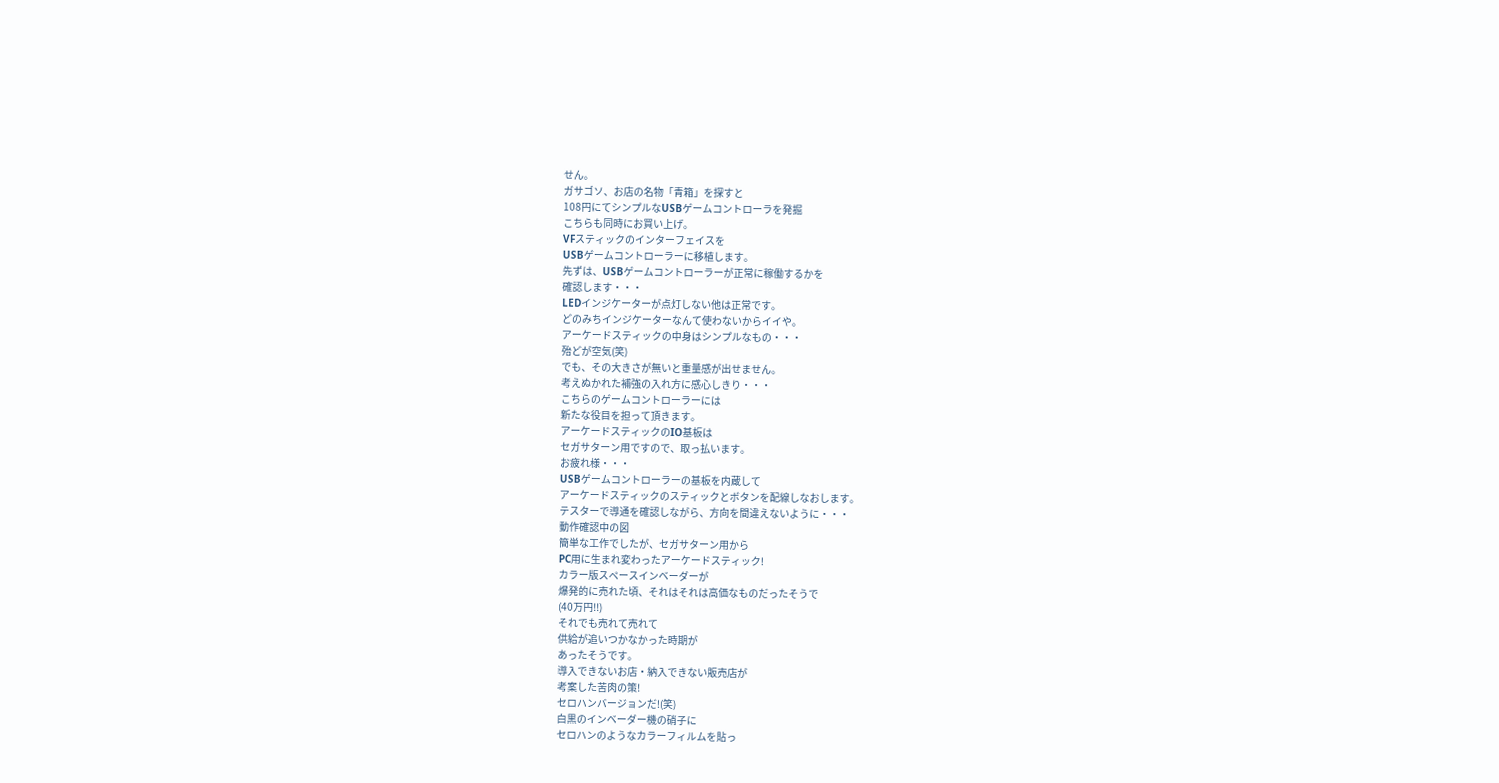せん。
ガサゴソ、お店の名物「青箱」を探すと
108円にてシンプルなUSBゲームコントローラを発掘
こちらも同時にお買い上げ。
VFスティックのインターフェイスを
USBゲームコントローラーに移植します。
先ずは、USBゲームコントローラーが正常に稼働するかを
確認します・・・
LEDインジケーターが点灯しない他は正常です。
どのみちインジケーターなんて使わないからイイや。
アーケードスティックの中身はシンプルなもの・・・
殆どが空気(笑)
でも、その大きさが無いと重量感が出せません。
考えぬかれた補強の入れ方に感心しきり・・・
こちらのゲームコントローラーには
新たな役目を担って頂きます。
アーケードスティックのIO基板は
セガサターン用ですので、取っ払います。
お疲れ様・・・
USBゲームコントローラーの基板を内蔵して
アーケードスティックのスティックとボタンを配線しなおします。
テスターで導通を確認しながら、方向を間違えないように・・・
動作確認中の図
簡単な工作でしたが、セガサターン用から
PC用に生まれ変わったアーケードスティック!
カラー版スペースインベーダーが
爆発的に売れた頃、それはそれは高価なものだったそうで
(40万円!!)
それでも売れて売れて
供給が追いつかなかった時期が
あったそうです。
導入できないお店・納入できない販売店が
考案した苦肉の策!
セロハンバージョンだ!(笑)
白黒のインベーダー機の硝子に
セロハンのようなカラーフィルムを貼っ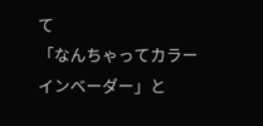て
「なんちゃってカラーインベーダー」と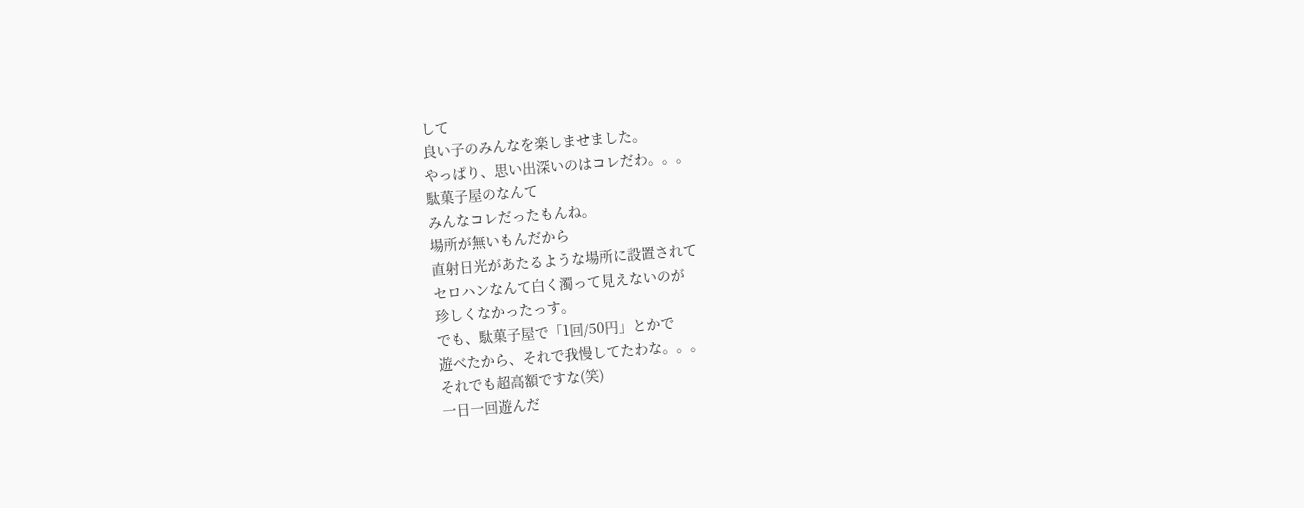して
良い子のみんなを楽しませました。
やっぱり、思い出深いのはコレだわ。。。
駄菓子屋のなんて
みんなコレだったもんね。
場所が無いもんだから
直射日光があたるような場所に設置されて
セロハンなんて白く濁って見えないのが
珍しくなかったっす。
でも、駄菓子屋で「1回/50円」とかで
遊べたから、それで我慢してたわな。。。
それでも超高額ですな(笑)
一日一回遊んだ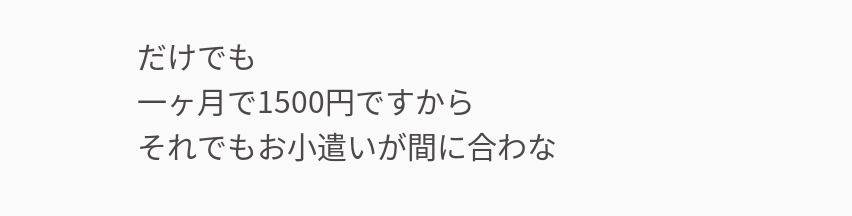だけでも
一ヶ月で1500円ですから
それでもお小遣いが間に合わな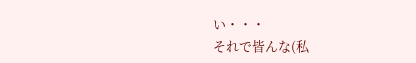い・・・
それで皆んな(私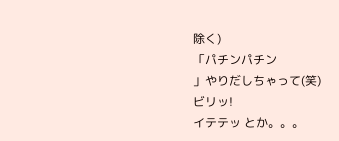除く)
「パチンパチン
」やりだしちゃって(笑)
ビリッ!
イテテッ とか。。。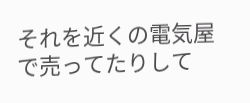それを近くの電気屋で売ってたりして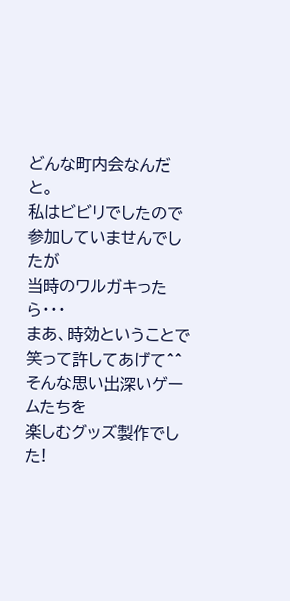どんな町内会なんだと。
私はビビリでしたので参加していませんでしたが
当時のワルガキったら・・・
まあ、時効ということで
笑って許してあげて^^
そんな思い出深いゲームたちを
楽しむグッズ製作でした!